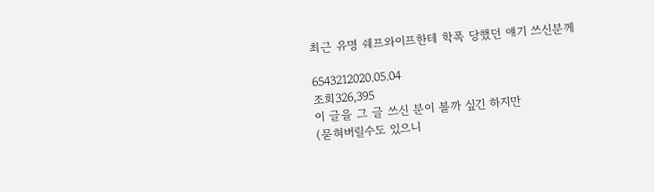최근 유명 쉐프와이프한테 학폭 당했던 얘기 쓰신분께

6543212020.05.04
조회326,395
이 글을 그 글 쓰신 분이 볼까 싶긴 하지만
(묻혀버릴수도 있으니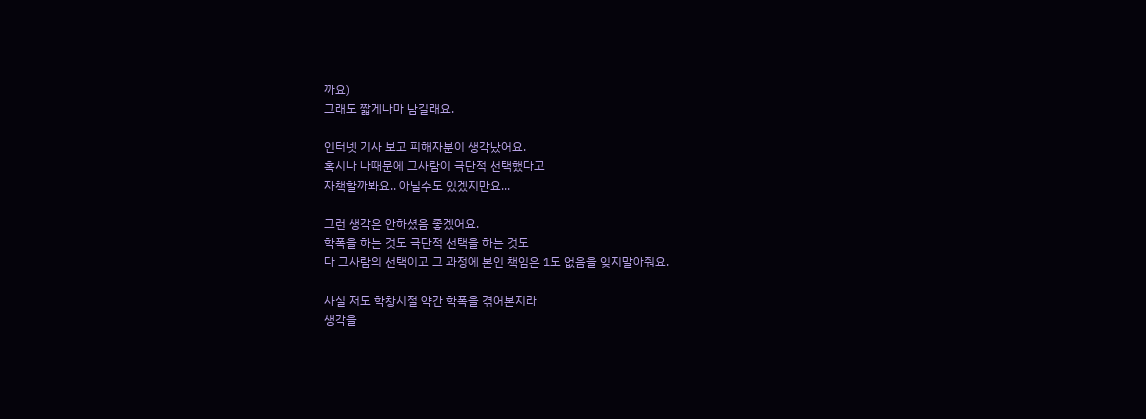까요)
그래도 짧게나마 남길래요.

인터넷 기사 보고 피해자분이 생각났어요.
혹시나 나때문에 그사람이 극단적 선택했다고
자책할까봐요.. 아닐수도 있겠지만요...

그런 생각은 안하셨음 좋겠어요.
학폭을 하는 것도 극단적 선택을 하는 것도
다 그사람의 선택이고 그 과정에 본인 책임은 1도 없음을 잊지말아줘요.

사실 저도 학창시절 약간 학폭을 겪어본지라
생각을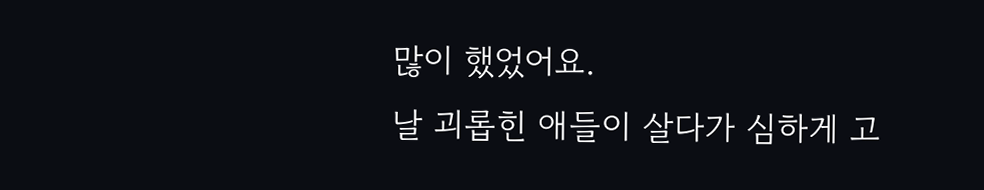많이 했었어요.
날 괴롭힌 애들이 살다가 심하게 고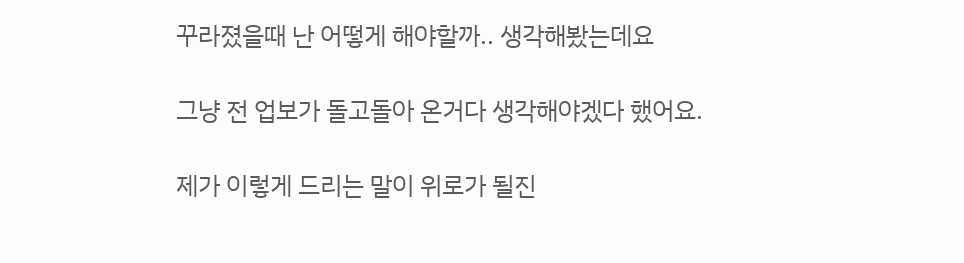꾸라졌을때 난 어떻게 해야할까.. 생각해봤는데요

그냥 전 업보가 돌고돌아 온거다 생각해야겠다 했어요.

제가 이렇게 드리는 말이 위로가 될진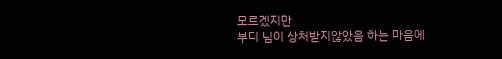모르겠지만
부디 님이 상처받지않았음 하는 마음에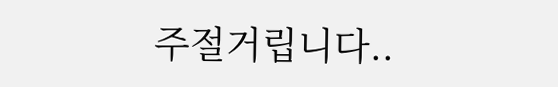주절거립니다..